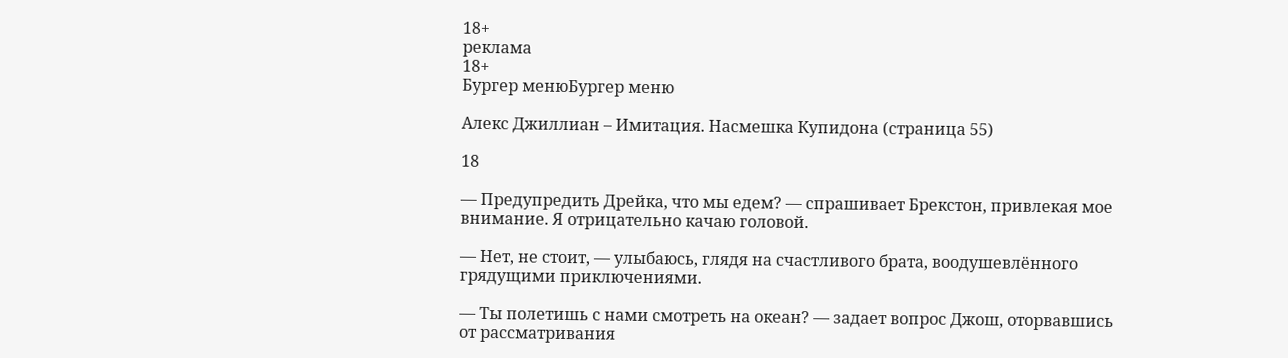18+
реклама
18+
Бургер менюБургер меню

Алекс Джиллиан – Имитация. Насмешка Купидона (страница 55)

18

— Предупредить Дрейка, что мы едем? — спрашивает Брекстон, привлекая мое внимание. Я отрицательно качаю головой.

— Нет, не стоит, — улыбаюсь, глядя на счастливого брата, воодушевлённого грядущими приключениями.

— Ты полетишь с нами смотреть на океан? — задает вопрос Джош, оторвавшись от рассматривания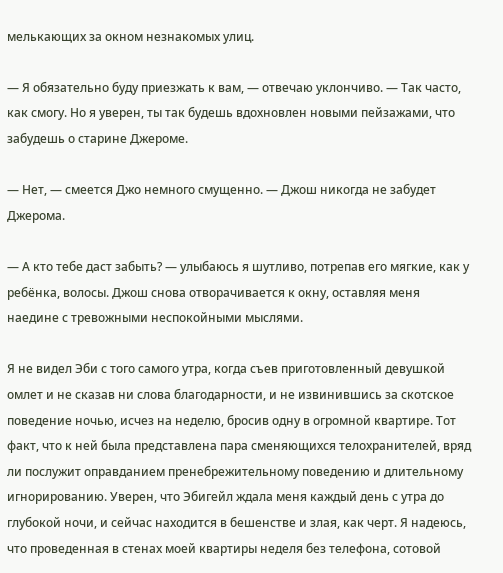мелькающих за окном незнакомых улиц.

— Я обязательно буду приезжать к вам, — отвечаю уклончиво. — Так часто, как смогу. Но я уверен, ты так будешь вдохновлен новыми пейзажами, что забудешь о старине Джероме.

— Нет, — смеется Джо немного смущенно. — Джош никогда не забудет Джерома.

— А кто тебе даст забыть? — улыбаюсь я шутливо, потрепав его мягкие, как у ребёнка, волосы. Джош снова отворачивается к окну, оставляя меня наедине с тревожными неспокойными мыслями.

Я не видел Эби с того самого утра, когда съев приготовленный девушкой омлет и не сказав ни слова благодарности, и не извинившись за скотское поведение ночью, исчез на неделю, бросив одну в огромной квартире. Тот факт, что к ней была представлена пара сменяющихся телохранителей, вряд ли послужит оправданием пренебрежительному поведению и длительному игнорированию. Уверен, что Эбигейл ждала меня каждый день с утра до глубокой ночи, и сейчас находится в бешенстве и злая, как черт. Я надеюсь, что проведенная в стенах моей квартиры неделя без телефона, сотовой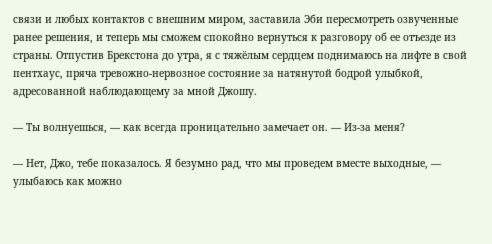связи и любых контактов с внешним миром, заставила Эби пересмотреть озвученные ранее решения, и теперь мы сможем спокойно вернуться к разговору об ее отъезде из страны. Отпустив Брекстона до утра, я с тяжёлым сердцем поднимаюсь на лифте в свой пентхаус, пряча тревожно-нервозное состояние за натянутой бодрой улыбкой, адресованной наблюдающему за мной Джошу.

— Ты волнуешься, — как всегда проницательно замечает он. — Из-за меня?

— Нет, Джо, тебе показалось. Я безумно рад, что мы проведем вместе выходные, — улыбаюсь как можно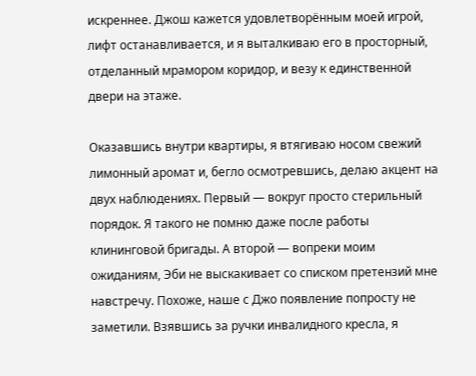искреннее. Джош кажется удовлетворённым моей игрой, лифт останавливается, и я выталкиваю его в просторный, отделанный мрамором коридор, и везу к единственной двери на этаже.

Оказавшись внутри квартиры, я втягиваю носом свежий лимонный аромат и, бегло осмотревшись, делаю акцент на двух наблюдениях. Первый — вокруг просто стерильный порядок. Я такого не помню даже после работы клининговой бригады. А второй — вопреки моим ожиданиям, Эби не выскакивает со списком претензий мне навстречу. Похоже, наше с Джо появление попросту не заметили. Взявшись за ручки инвалидного кресла, я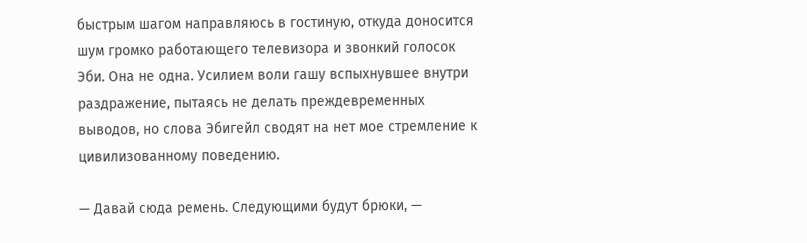быстрым шагом направляюсь в гостиную, откуда доносится шум громко работающего телевизора и звонкий голосок Эби. Она не одна. Усилием воли гашу вспыхнувшее внутри раздражение, пытаясь не делать преждевременных выводов, но слова Эбигейл сводят на нет мое стремление к цивилизованному поведению.

— Давай сюда ремень. Следующими будут брюки, —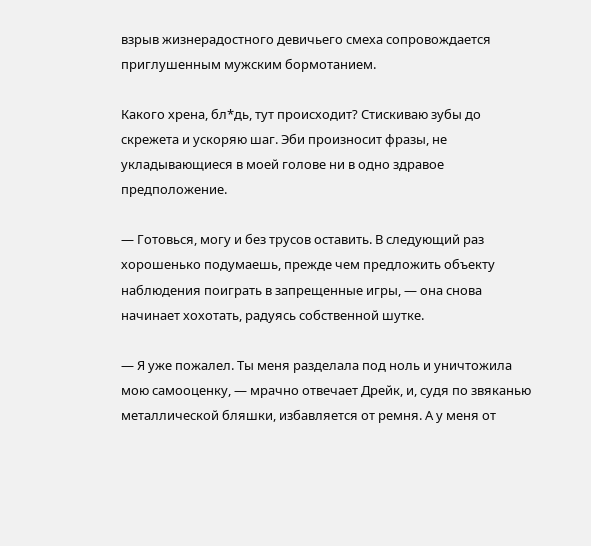взрыв жизнерадостного девичьего смеха сопровождается приглушенным мужским бормотанием.

Какого хрена, бл*дь, тут происходит? Стискиваю зубы до скрежета и ускоряю шаг. Эби произносит фразы, не укладывающиеся в моей голове ни в одно здравое предположение.

— Готовься, могу и без трусов оставить. В следующий раз хорошенько подумаешь, прежде чем предложить объекту наблюдения поиграть в запрещенные игры, — она снова начинает хохотать, радуясь собственной шутке.

— Я уже пожалел. Ты меня разделала под ноль и уничтожила мою самооценку, — мрачно отвечает Дрейк, и, судя по звяканью металлической бляшки, избавляется от ремня. А у меня от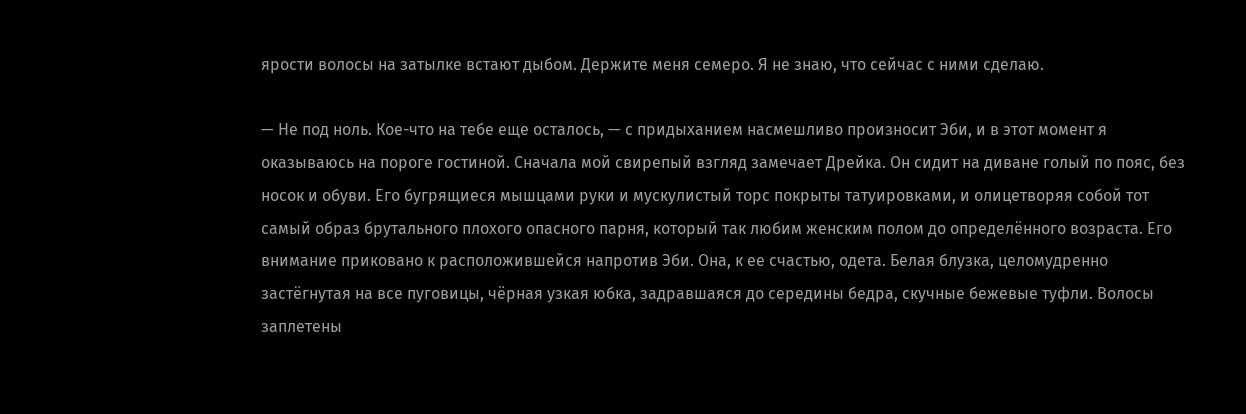ярости волосы на затылке встают дыбом. Держите меня семеро. Я не знаю, что сейчас с ними сделаю.

— Не под ноль. Кое-что на тебе еще осталось, — с придыханием насмешливо произносит Эби, и в этот момент я оказываюсь на пороге гостиной. Сначала мой свирепый взгляд замечает Дрейка. Он сидит на диване голый по пояс, без носок и обуви. Его бугрящиеся мышцами руки и мускулистый торс покрыты татуировками, и олицетворяя собой тот самый образ брутального плохого опасного парня, который так любим женским полом до определённого возраста. Его внимание приковано к расположившейся напротив Эби. Она, к ее счастью, одета. Белая блузка, целомудренно застёгнутая на все пуговицы, чёрная узкая юбка, задравшаяся до середины бедра, скучные бежевые туфли. Волосы заплетены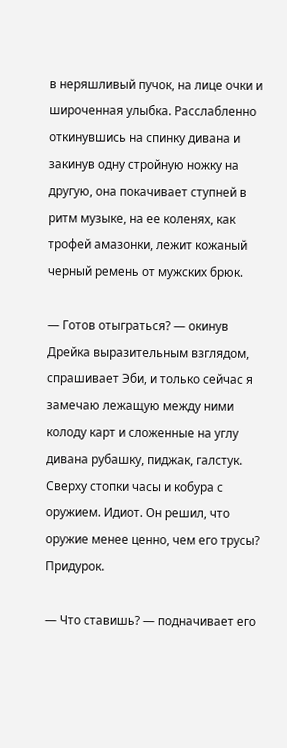в неряшливый пучок, на лице очки и широченная улыбка. Расслабленно откинувшись на спинку дивана и закинув одну стройную ножку на другую, она покачивает ступней в ритм музыке, на ее коленях, как трофей амазонки, лежит кожаный черный ремень от мужских брюк.

— Готов отыграться? — окинув Дрейка выразительным взглядом, спрашивает Эби, и только сейчас я замечаю лежащую между ними колоду карт и сложенные на углу дивана рубашку, пиджак, галстук. Сверху стопки часы и кобура с оружием. Идиот. Он решил, что оружие менее ценно, чем его трусы? Придурок.

— Что ставишь? — подначивает его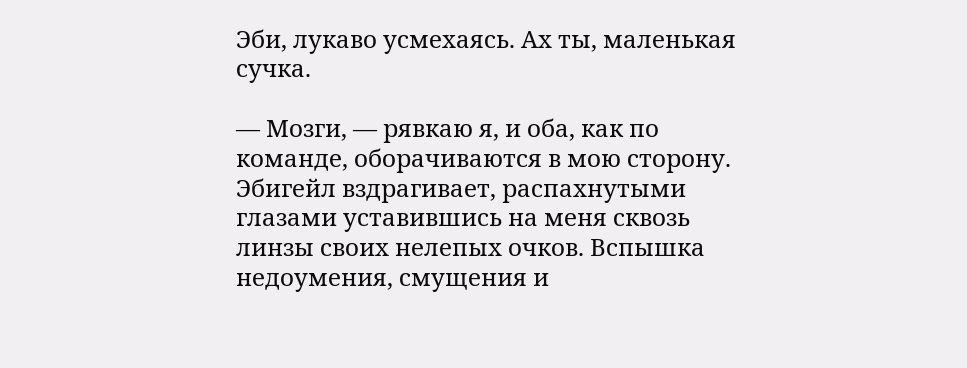Эби, лукаво усмехаясь. Ах ты, маленькая сучка.

— Мозги, — рявкаю я, и оба, как по команде, оборачиваются в мою сторону. Эбигейл вздрагивает, распахнутыми глазами уставившись на меня сквозь линзы своих нелепых очков. Вспышка недоумения, смущения и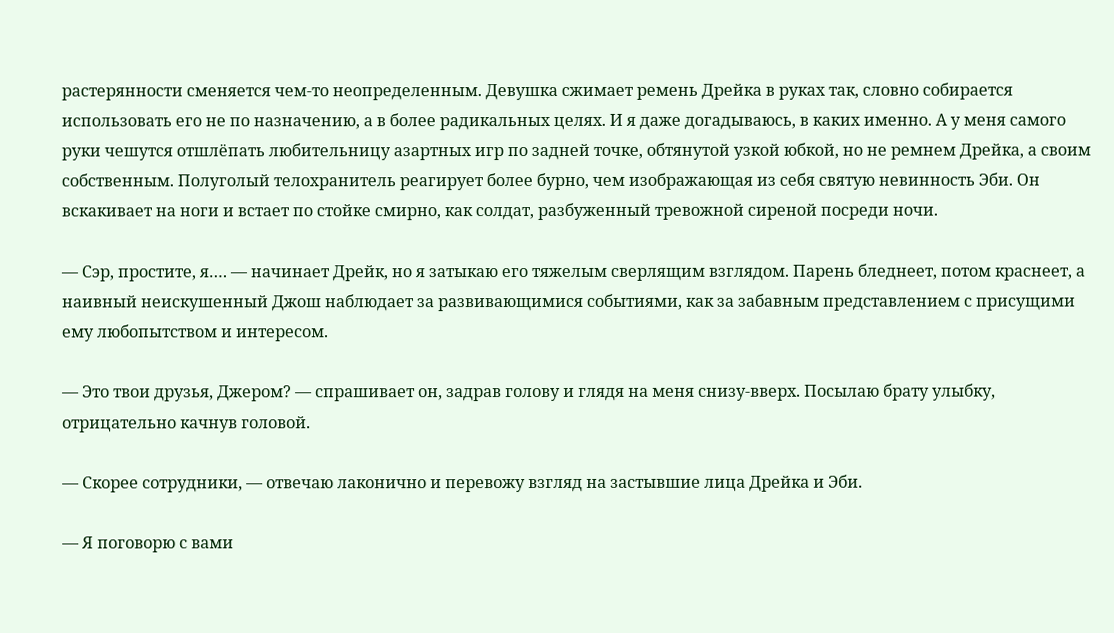растерянности сменяется чем-то неопределенным. Девушка сжимает ремень Дрейка в руках так, словно собирается использовать его не по назначению, а в более радикальных целях. И я даже догадываюсь, в каких именно. А у меня самого руки чешутся отшлёпать любительницу азартных игр по задней точке, обтянутой узкой юбкой, но не ремнем Дрейка, а своим собственным. Полуголый телохранитель реагирует более бурно, чем изображающая из себя святую невинность Эби. Он вскакивает на ноги и встает по стойке смирно, как солдат, разбуженный тревожной сиреной посреди ночи.

— Сэр, простите, я…. — начинает Дрейк, но я затыкаю его тяжелым сверлящим взглядом. Парень бледнеет, потом краснеет, а наивный неискушенный Джош наблюдает за развивающимися событиями, как за забавным представлением с присущими ему любопытством и интересом.

— Это твои друзья, Джером? — спрашивает он, задрав голову и глядя на меня снизу-вверх. Посылаю брату улыбку, отрицательно качнув головой.

— Скорее сотрудники, — отвечаю лаконично и перевожу взгляд на застывшие лица Дрейка и Эби.

— Я поговорю с вами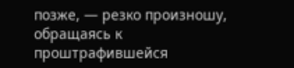позже, — резко произношу, обращаясь к проштрафившейся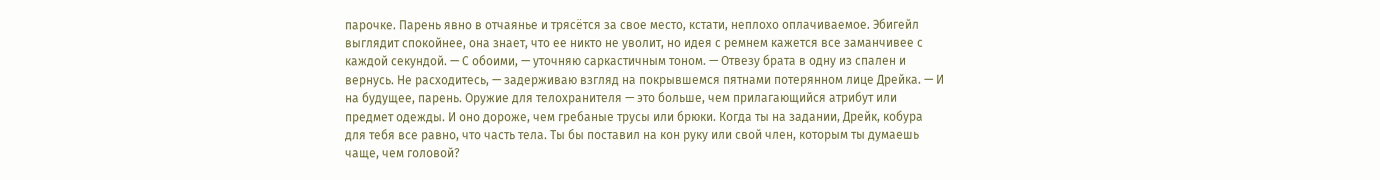парочке. Парень явно в отчаянье и трясётся за свое место, кстати, неплохо оплачиваемое. Эбигейл выглядит спокойнее, она знает, что ее никто не уволит, но идея с ремнем кажется все заманчивее с каждой секундой. — С обоими, — уточняю саркастичным тоном. — Отвезу брата в одну из спален и вернусь. Не расходитесь, — задерживаю взгляд на покрывшемся пятнами потерянном лице Дрейка. — И на будущее, парень. Оружие для телохранителя — это больше, чем прилагающийся атрибут или предмет одежды. И оно дороже, чем гребаные трусы или брюки. Когда ты на задании, Дрейк, кобура для тебя все равно, что часть тела. Ты бы поставил на кон руку или свой член, которым ты думаешь чаще, чем головой?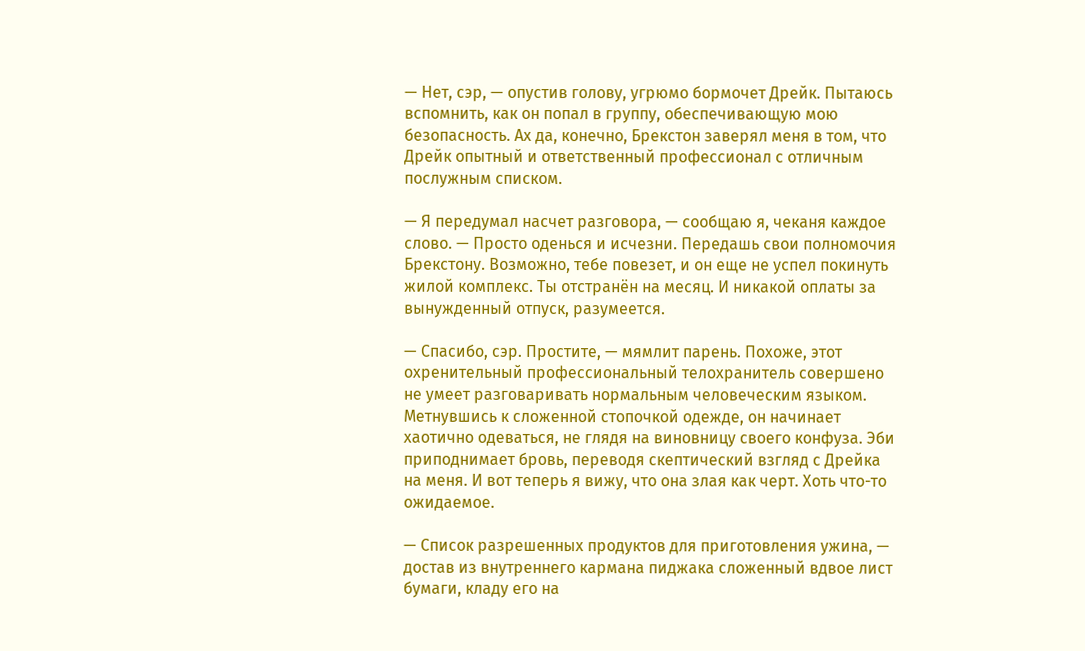— Нет, сэр, — опустив голову, угрюмо бормочет Дрейк. Пытаюсь вспомнить, как он попал в группу, обеспечивающую мою безопасность. Ах да, конечно, Брекстон заверял меня в том, что Дрейк опытный и ответственный профессионал с отличным послужным списком.

— Я передумал насчет разговора, — сообщаю я, чеканя каждое слово. — Просто оденься и исчезни. Передашь свои полномочия Брекстону. Возможно, тебе повезет, и он еще не успел покинуть жилой комплекс. Ты отстранён на месяц. И никакой оплаты за вынужденный отпуск, разумеется.

— Спасибо, сэр. Простите, — мямлит парень. Похоже, этот охренительный профессиональный телохранитель совершено не умеет разговаривать нормальным человеческим языком. Метнувшись к сложенной стопочкой одежде, он начинает хаотично одеваться, не глядя на виновницу своего конфуза. Эби приподнимает бровь, переводя скептический взгляд с Дрейка на меня. И вот теперь я вижу, что она злая как черт. Хоть что-то ожидаемое.

— Список разрешенных продуктов для приготовления ужина, — достав из внутреннего кармана пиджака сложенный вдвое лист бумаги, кладу его на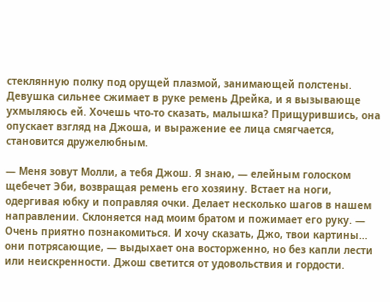стеклянную полку под орущей плазмой, занимающей полстены. Девушка сильнее сжимает в руке ремень Дрейка, и я вызывающе ухмыляюсь ей. Хочешь что-то сказать, малышка? Прищурившись, она опускает взгляд на Джоша, и выражение ее лица смягчается, становится дружелюбным.

— Меня зовут Молли, а тебя Джош. Я знаю, — елейным голоском щебечет Эби, возвращая ремень его хозяину. Встает на ноги, одергивая юбку и поправляя очки. Делает несколько шагов в нашем направлении. Склоняется над моим братом и пожимает его руку. — Очень приятно познакомиться. И хочу сказать, Джо, твои картины… они потрясающие, — выдыхает она восторженно, но без капли лести или неискренности. Джош светится от удовольствия и гордости.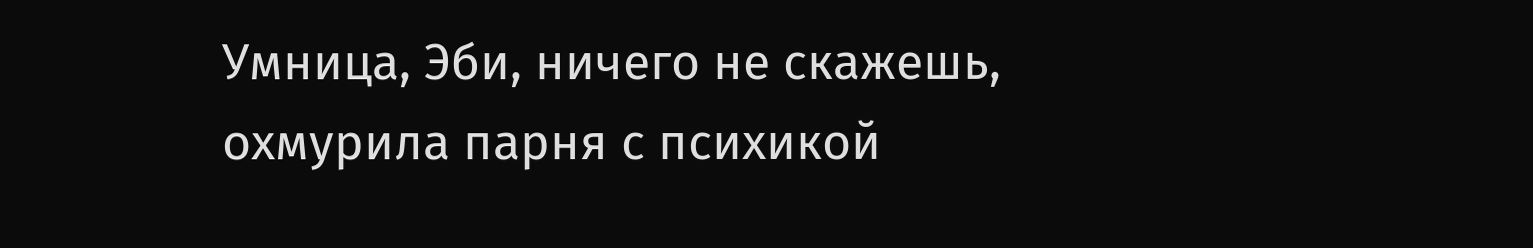Умница, Эби, ничего не скажешь, охмурила парня с психикой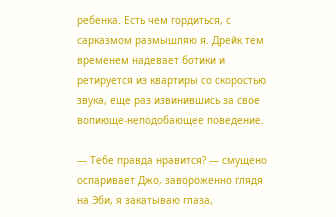ребенка. Есть чем гордиться, с сарказмом размышляю я. Дрейк тем временем надевает ботики и ретируется из квартиры со скоростью звука, еще раз извинившись за свое вопиюще-неподобающее поведение.

— Тебе правда нравится? — смущено оспаривает Джо, завороженно глядя на Эби, я закатываю глаза,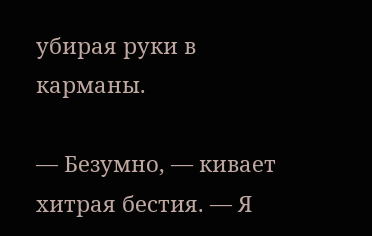убирая руки в карманы.

— Безумно, — кивает хитрая бестия. — Я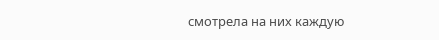смотрела на них каждую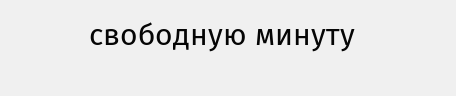свободную минуту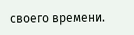своего времени.